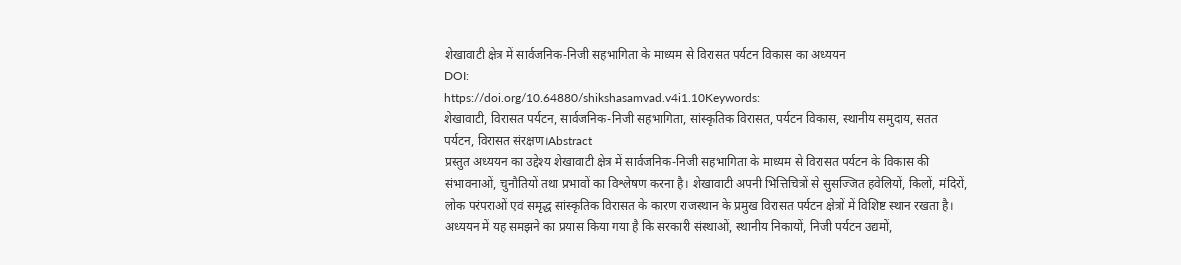शेखावाटी क्षेत्र में सार्वजनिक-निजी सहभागिता के माध्यम से विरासत पर्यटन विकास का अध्ययन
DOI:
https://doi.org/10.64880/shikshasamvad.v4i1.10Keywords:
शेखावाटी, विरासत पर्यटन, सार्वजनिक-निजी सहभागिता, सांस्कृतिक विरासत, पर्यटन विकास, स्थानीय समुदाय, सतत पर्यटन, विरासत संरक्षण।Abstract
प्रस्तुत अध्ययन का उद्देश्य शेखावाटी क्षेत्र में सार्वजनिक-निजी सहभागिता के माध्यम से विरासत पर्यटन के विकास की संभावनाओं, चुनौतियों तथा प्रभावों का विश्लेषण करना है। शेखावाटी अपनी भित्तिचित्रों से सुसज्जित हवेलियों, किलों, मंदिरों, लोक परंपराओं एवं समृद्ध सांस्कृतिक विरासत के कारण राजस्थान के प्रमुख विरासत पर्यटन क्षेत्रों में विशिष्ट स्थान रखता है। अध्ययन में यह समझने का प्रयास किया गया है कि सरकारी संस्थाओं, स्थानीय निकायों, निजी पर्यटन उद्यमों,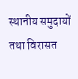स्थानीय समुदायों तथा विरासत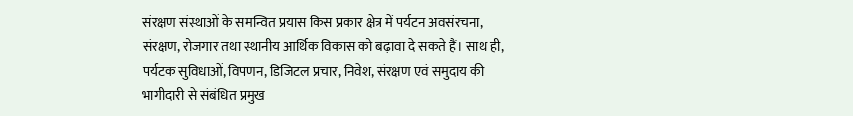संरक्षण संस्थाओं के समन्वित प्रयास किस प्रकार क्षेत्र में पर्यटन अवसंरचना, संरक्षण, रोजगार तथा स्थानीय आर्थिक विकास को बढ़ावा दे सकते हैं। साथ ही, पर्यटक सुविधाओं, विपणन, डिजिटल प्रचार, निवेश, संरक्षण एवं समुदाय की भागीदारी से संबंधित प्रमुख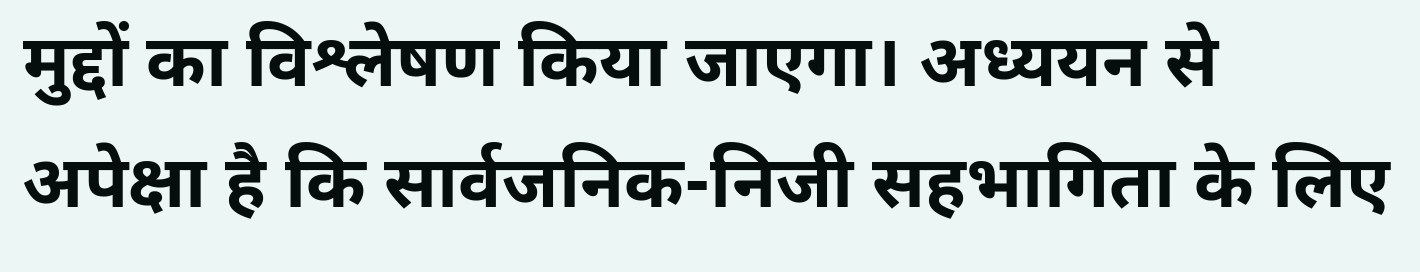मुद्दों का विश्लेषण किया जाएगा। अध्ययन से अपेक्षा है कि सार्वजनिक-निजी सहभागिता के लिए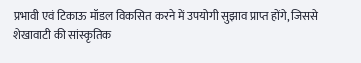प्रभावी एवं टिकाऊ मॉडल विकसित करने में उपयोगी सुझाव प्राप्त होंगे, जिससे शेखावाटी की सांस्कृतिक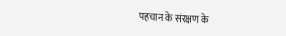पहचान के संरक्षण के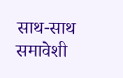साथ-साथ समावेशी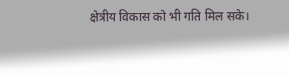क्षेत्रीय विकास को भी गति मिल सके।